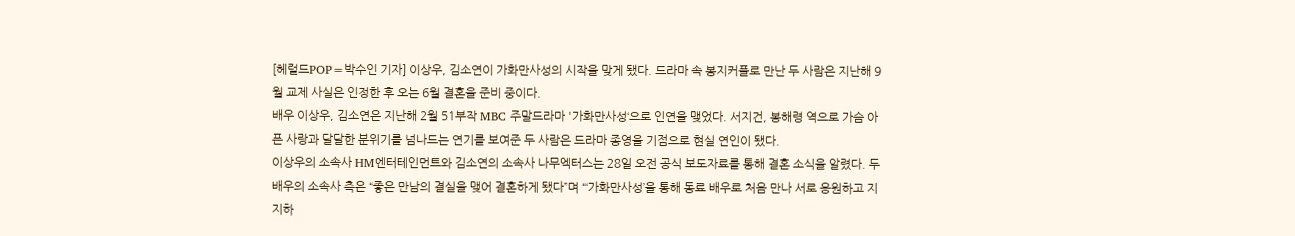[헤럴드POP=박수인 기자] 이상우, 김소연이 가화만사성의 시작을 맞게 됐다. 드라마 속 봉지커플로 만난 두 사람은 지난해 9월 교제 사실은 인정한 후 오는 6월 결혼을 준비 중이다.
배우 이상우, 김소연은 지난해 2월 51부작 MBC 주말드라마 '가화만사성‘으로 인연을 맺었다. 서지건, 봉해령 역으로 가슴 아픈 사랑과 달달한 분위기를 넘나드는 연기를 보여준 두 사람은 드라마 종영을 기점으로 현실 연인이 됐다.
이상우의 소속사 HM엔터테인먼트와 김소연의 소속사 나무엑터스는 28일 오전 공식 보도자료를 통해 결혼 소식을 알렸다. 두 배우의 소속사 측은 “좋은 만남의 결실을 맺어 결혼하게 됐다”며 “‘가화만사성’을 통해 동료 배우로 처음 만나 서로 응원하고 지지하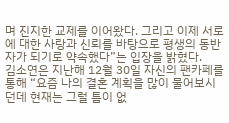며 진지한 교제를 이어왔다. 그리고 이제 서로에 대한 사랑과 신뢰를 바탕으로 평생의 동반자가 되기로 약속했다”는 입장을 밝혔다.
김소연은 지난해 12월 30일 자신의 팬카페를 통해 “요즘 나의 결혼 계획을 많이 물어보시던데 현재는 그럴 틈이 없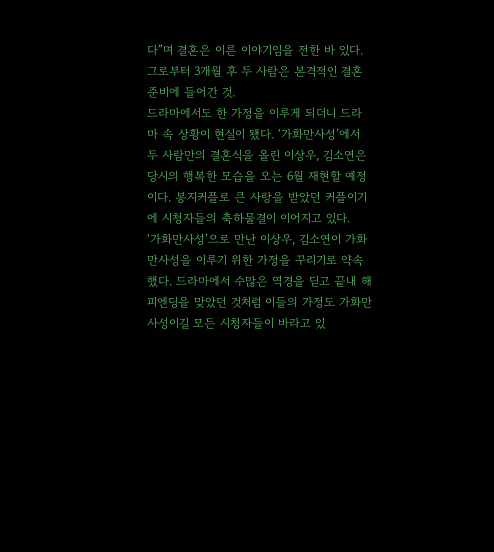다”며 결혼은 이른 이야기임을 전한 바 있다. 그로부터 3개월 후 두 사람은 본격적인 결혼 준비에 들어간 것.
드라마에서도 한 가정을 이루게 되더니 드라마 속 상황이 현실이 됐다. ‘가화만사성’에서 두 사람만의 결혼식을 올린 이상우, 김소연은 당시의 행복한 모습을 오는 6월 재현할 예정이다. 봉지커플로 큰 사랑을 받았던 커플이기에 시청자들의 축하물결이 이어지고 있다.
‘가화만사성’으로 만난 이상우, 김소연이 가화만사성을 이루기 위한 가정을 꾸리기로 약속했다. 드라마에서 수많은 역경을 딛고 끝내 해피엔딩을 맞았던 것처럼 이들의 가정도 가화만사성이길 모든 시청자들이 바라고 있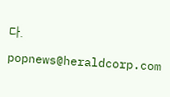다.
popnews@heraldcorp.com